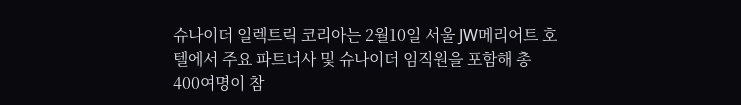슈나이더 일렉트릭 코리아는 2월10일 서울 JW메리어트 호텔에서 주요 파트너사 및 슈나이더 임직원을 포함해 총 400여명이 참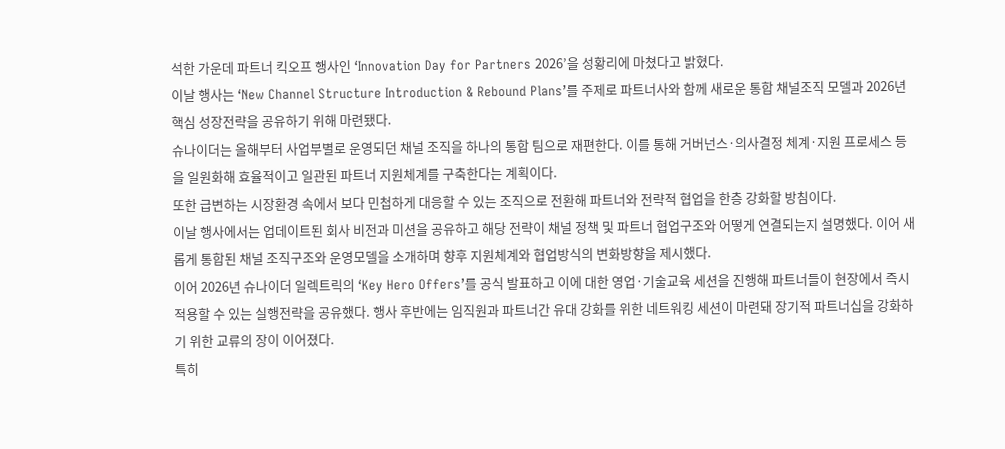석한 가운데 파트너 킥오프 행사인 ‘Innovation Day for Partners 2026’을 성황리에 마쳤다고 밝혔다.
이날 행사는 ‘New Channel Structure Introduction & Rebound Plans’를 주제로 파트너사와 함께 새로운 통합 채널조직 모델과 2026년 핵심 성장전략을 공유하기 위해 마련됐다.
슈나이더는 올해부터 사업부별로 운영되던 채널 조직을 하나의 통합 팀으로 재편한다. 이를 통해 거버넌스·의사결정 체계·지원 프로세스 등을 일원화해 효율적이고 일관된 파트너 지원체계를 구축한다는 계획이다.
또한 급변하는 시장환경 속에서 보다 민첩하게 대응할 수 있는 조직으로 전환해 파트너와 전략적 협업을 한층 강화할 방침이다.
이날 행사에서는 업데이트된 회사 비전과 미션을 공유하고 해당 전략이 채널 정책 및 파트너 협업구조와 어떻게 연결되는지 설명했다. 이어 새롭게 통합된 채널 조직구조와 운영모델을 소개하며 향후 지원체계와 협업방식의 변화방향을 제시했다.
이어 2026년 슈나이더 일렉트릭의 ‘Key Hero Offers’를 공식 발표하고 이에 대한 영업·기술교육 세션을 진행해 파트너들이 현장에서 즉시 적용할 수 있는 실행전략을 공유했다. 행사 후반에는 임직원과 파트너간 유대 강화를 위한 네트워킹 세션이 마련돼 장기적 파트너십을 강화하기 위한 교류의 장이 이어졌다.
특히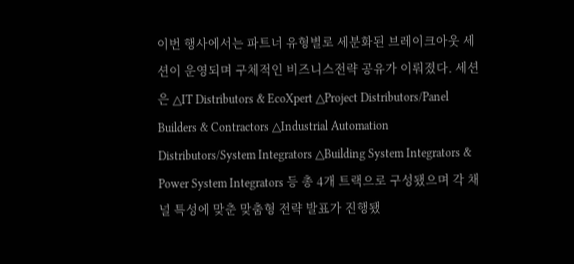이번 행사에서는 파트너 유형별로 세분화된 브레이크아웃 세션이 운영되며 구체적인 비즈니스전략 공유가 이뤄졌다. 세션은 △IT Distributors & EcoXpert △Project Distributors/Panel Builders & Contractors △Industrial Automation Distributors/System Integrators △Building System Integrators & Power System Integrators 등 총 4개 트랙으로 구성됐으며 각 채널 특성에 맞춘 맞춤형 전략 발표가 진행됐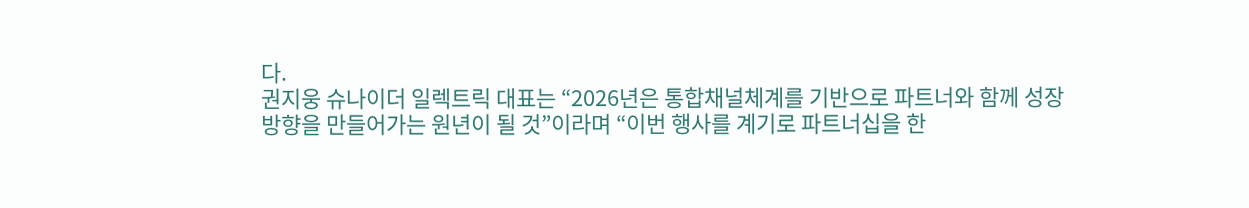다.
권지웅 슈나이더 일렉트릭 대표는 “2026년은 통합채널체계를 기반으로 파트너와 함께 성장방향을 만들어가는 원년이 될 것”이라며 “이번 행사를 계기로 파트너십을 한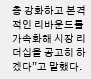층 강화하고 본격적인 리바운드를 가속화해 시장 리더십을 공고히 하겠다”고 말했다.